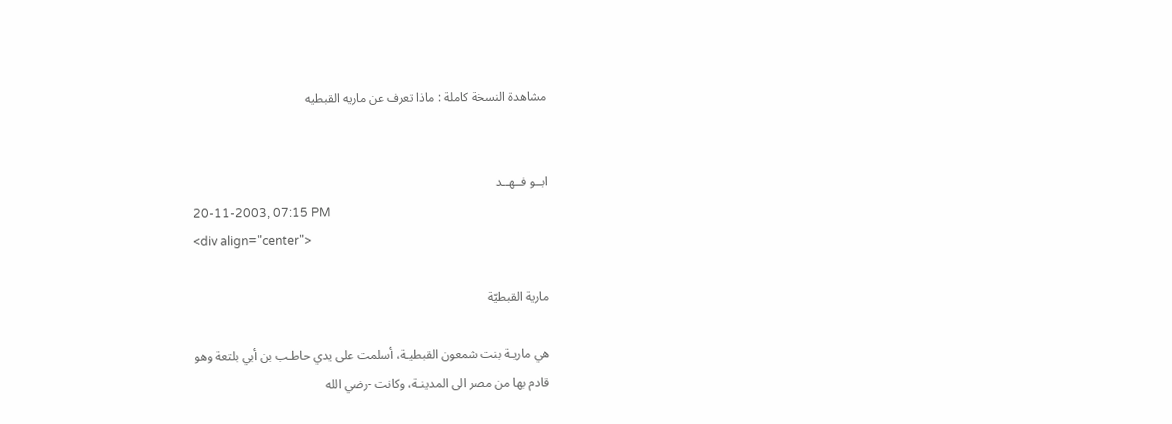مشاهدة النسخة كاملة : ماذا تعرف عن ماريه القبطيه


ابــو فــهــد
20-11-2003, 07:15 PM
<div align="center">

مارية القبطيّة

هي ماريـة بنت شمعون القبطيـة، أسلمت على يدي حاطـب بن أبي بلتعة وهو
قادم بها من مصر الى المدينـة، وكانت -رضي الله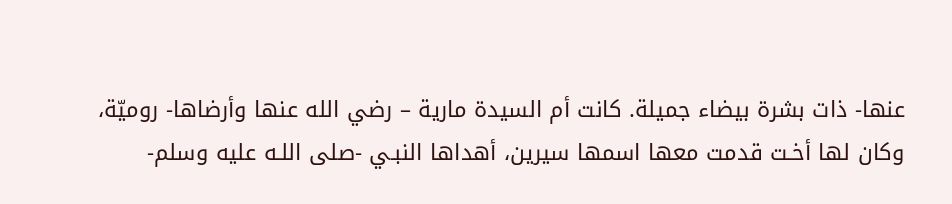عنها- ذات بشرة بيضاء جميلة. كانت أم السيدة مارية – رضي الله عنها وأرضاها- روميّة، وكان لها أخـت قدمت معها اسمها سيرين، أهداها النبـي -صلى اللـه عليه وسلم-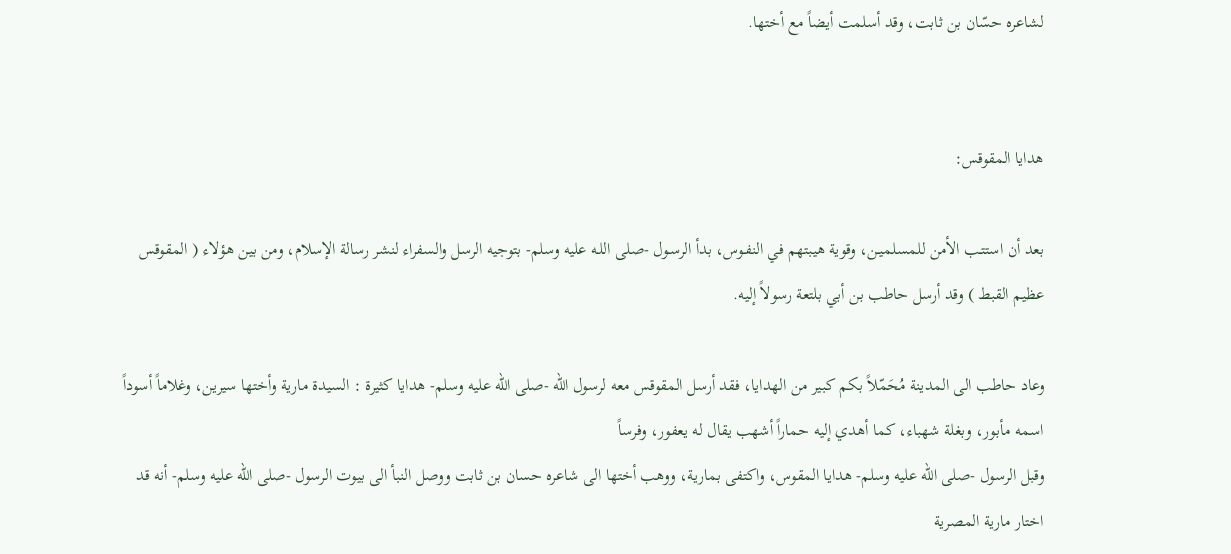لشاعره حسّان بن ثابت، وقد أسلمت أيضاً مع أختها.


هدايا المقوقس:

بعد أن استتـب الأمن للمسلميـن، وقوية هيبتهم في النفـوس، بدأ الرسـول -صلى اللـه عليه وسلم- بتوجيه الرسل والسفراء لنشر رسالة الإسلام، ومن بين هؤلاء ( المقوقس عظيم القبط ) وقد أرسل حاطب بن أبي بلتعة رسولاً إليه.

وعاد حاطب الى المدينة مُحَمّلاً بكم كبير من الهدايا، فقد أرسل المقوقس معه لرسول الله -صلى الله عليه وسلم- هدايا كثيرة : السيدة مارية وأختها سيرين، وغلاماً أسوداً اسمه مأبور، وبغلة شهباء، كما أهدي إليه حماراً أشهب يقال له يعفور، وفرساً
وقبل الرسول -صلى الله عليه وسلم- هدايا المقوس، واكتفى بمارية، ووهب أختها الى شاعره حسان بن ثابت ووصل النبأ الى بيوت الرسول -صلى الله عليه وسلم- أنه قد اختار مارية المصرية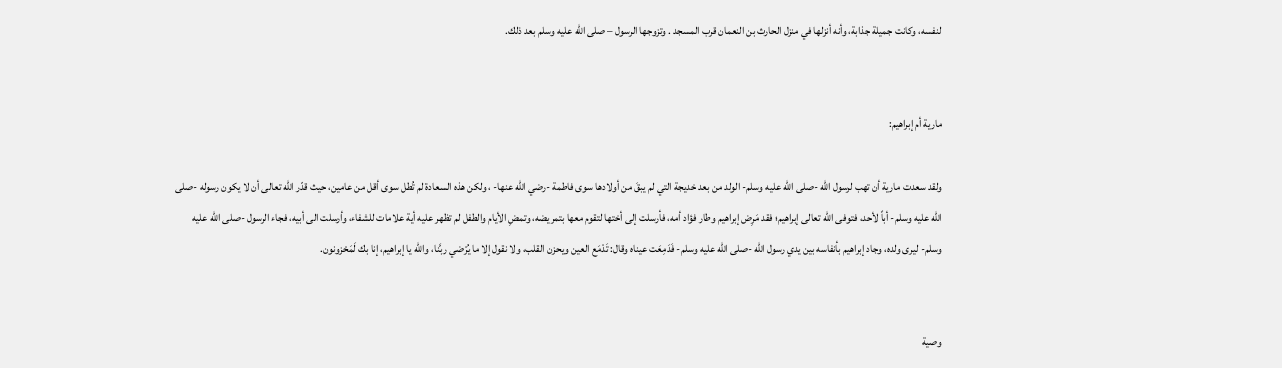لنفسه، وكانت جميلة جذابة، وأنه أنزلها في منزل الحارث بن النعمان قرب المسجد . وتزوجها الرسول – صلى الله عليه وسلم بعد ذلك.


مارية أم إبراهيم:

ولقد سعدت مارية أن تهب لرسول الله -صلى الله عليه وسلم- الولد من بعد خديجة التي لم يبقَ من أولادها سوى فاطمة -رضي الله عنها- ، ولكن هذه السعادة لم تُطل سوى أقل من عامين، حيث قدّر الله تعالى أن لا يكون رسوله -صلى الله عليه وسلم- أباً لأحد، فتوفى الله تعالى إبراهيم؛ فقد مَرِض إبراهيم وطار فؤاد أمه، فأرسلت إلى أختها لتقوم معها بتمريضه، وتمضِ الأيام والطفل لم تظهر عليه أية علامات للشفاء، وأرسلت الى أبيه، فجاء الرسول -صلى الله عليه وسلم- ليرى ولده، وجاد إبراهيم بأنفاسه بين يدي رسول الله -صلى الله عليه وسلم- فَدَمِعَت عيناه وقال: تَدْمَع العين ويحزن القلب، ولا نقول إلا ما يُرْضي ربَّنا، والله يا إبراهيم، إنا بك لَمَحْزونون.


وصية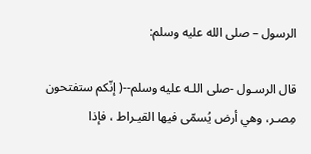الرسول – صلى الله عليه وسلم:

قال الرسـول -صلى اللـه عليه وسلم--( إنّكم ستفتحون مِصـر، وهي أرض يُسمّى فيها القيـراط ، فإذا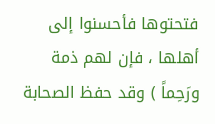فتحتوها فأحسنوا إلى أهلها ، فإن لهم ذمة ورَحِماً ) وقد حفظ الصحابة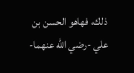ذلك، فهاهو الحسن بن علي -رضي الله عنهما-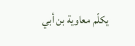يكلّم معاوية بن أبي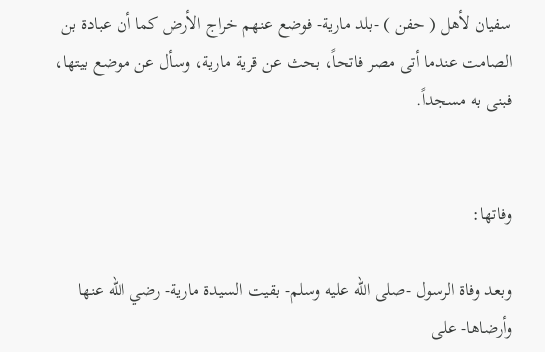سفيان لأهل ( حفن ) -بلد مارية- فوضع عنهم خراج الأرض كما أن عبادة بن الصامت عندما أتى مصر فاتحاً، بحث عن قرية مارية، وسأل عن موضع بيتها، فبنى به مسجداً.


وفاتها:

وبعد وفاة الرسول -صلى الله عليه وسلم- بقيت السيدة مارية- رضي الله عنها وأرضاها- على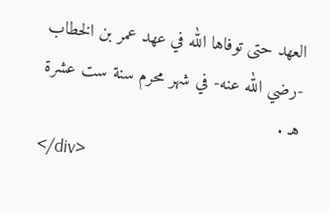العهد حتى توفاها الله في عهد عمر بن الخطاب -رضي الله عنه- في شهر محرم سنة ست عشرة هـ .
</div>